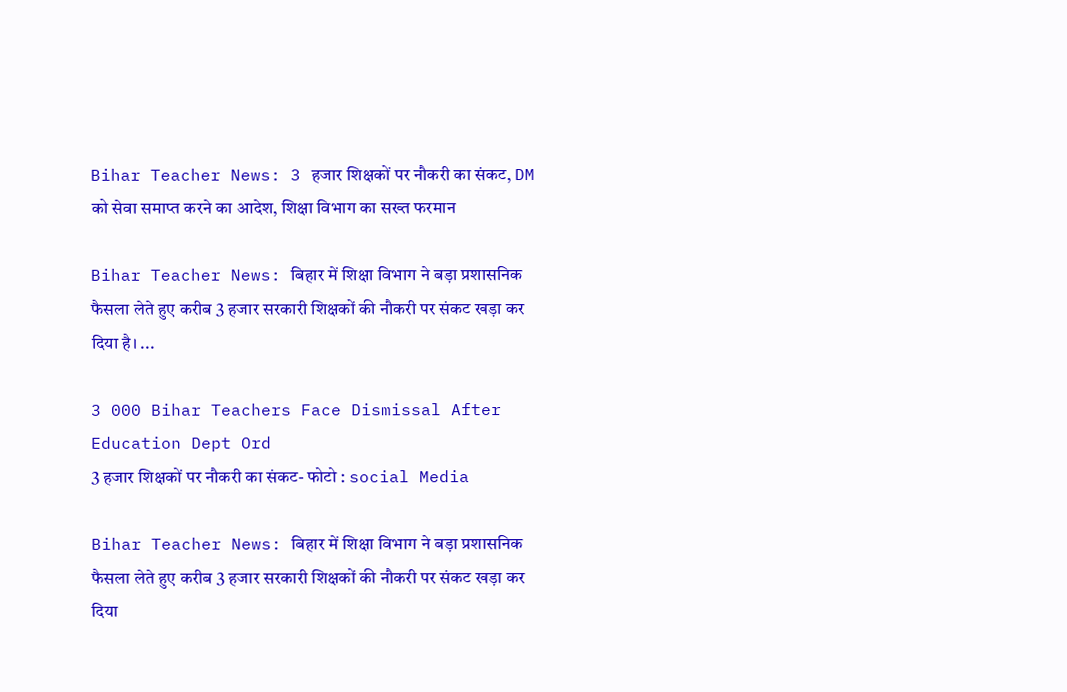Bihar Teacher News: 3 हजार शिक्षकों पर नौकरी का संकट, DM को सेवा समाप्त करने का आदेश, शिक्षा विभाग का सख्त फरमान

Bihar Teacher News: बिहार में शिक्षा विभाग ने बड़ा प्रशासनिक फैसला लेते हुए करीब 3 हजार सरकारी शिक्षकों की नौकरी पर संकट खड़ा कर दिया है। ...

3 000 Bihar Teachers Face Dismissal After Education Dept Ord
3 हजार शिक्षकों पर नौकरी का संकट- फोटो : social Media

Bihar Teacher News: बिहार में शिक्षा विभाग ने बड़ा प्रशासनिक फैसला लेते हुए करीब 3 हजार सरकारी शिक्षकों की नौकरी पर संकट खड़ा कर दिया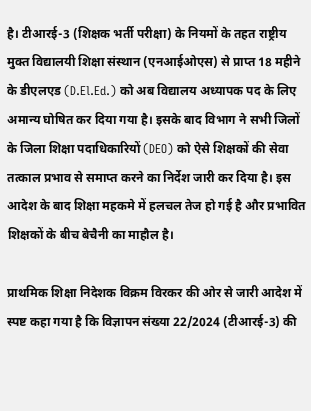है। टीआरई-3 (शिक्षक भर्ती परीक्षा) के नियमों के तहत राष्ट्रीय मुक्त विद्यालयी शिक्षा संस्थान (एनआईओएस) से प्राप्त 18 महीने के डीएलएड (D.El.Ed.) को अब विद्यालय अध्यापक पद के लिए अमान्य घोषित कर दिया गया है। इसके बाद विभाग ने सभी जिलों के जिला शिक्षा पदाधिकारियों (DEO) को ऐसे शिक्षकों की सेवा तत्काल प्रभाव से समाप्त करने का निर्देश जारी कर दिया है। इस आदेश के बाद शिक्षा महकमे में हलचल तेज हो गई है और प्रभावित शिक्षकों के बीच बेचैनी का माहौल है।

प्राथमिक शिक्षा निदेशक विक्रम विरकर की ओर से जारी आदेश में स्पष्ट कहा गया है कि विज्ञापन संख्या 22/2024 (टीआरई-3) की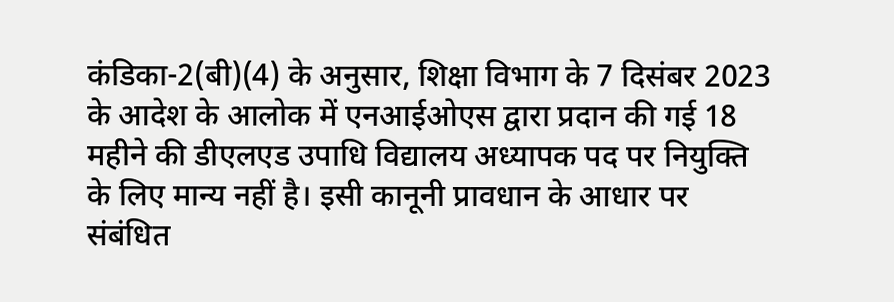कंडिका-2(बी)(4) के अनुसार, शिक्षा विभाग के 7 दिसंबर 2023 के आदेश के आलोक में एनआईओएस द्वारा प्रदान की गई 18 महीने की डीएलएड उपाधि विद्यालय अध्यापक पद पर नियुक्ति के लिए मान्य नहीं है। इसी कानूनी प्रावधान के आधार पर संबंधित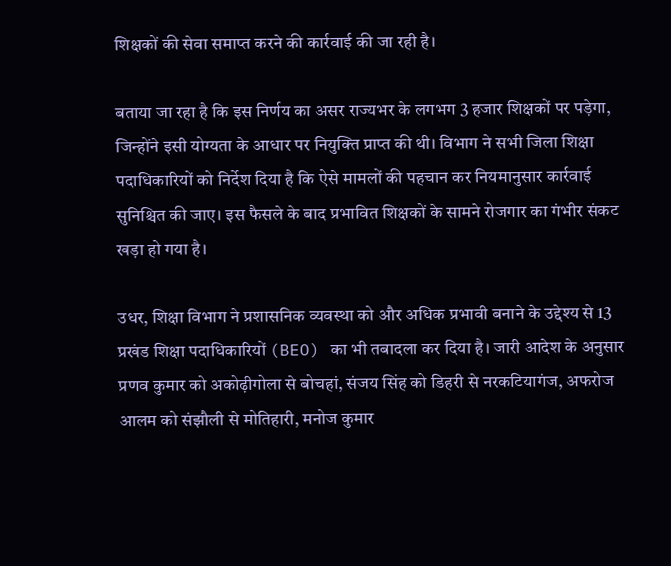शिक्षकों की सेवा समाप्त करने की कार्रवाई की जा रही है।

बताया जा रहा है कि इस निर्णय का असर राज्यभर के लगभग 3 हजार शिक्षकों पर पड़ेगा, जिन्होंने इसी योग्यता के आधार पर नियुक्ति प्राप्त की थी। विभाग ने सभी जिला शिक्षा पदाधिकारियों को निर्देश दिया है कि ऐसे मामलों की पहचान कर नियमानुसार कार्रवाई सुनिश्चित की जाए। इस फैसले के बाद प्रभावित शिक्षकों के सामने रोजगार का गंभीर संकट खड़ा हो गया है।

उधर, शिक्षा विभाग ने प्रशासनिक व्यवस्था को और अधिक प्रभावी बनाने के उद्देश्य से 13 प्रखंड शिक्षा पदाधिकारियों (BEO) का भी तबादला कर दिया है। जारी आदेश के अनुसार प्रणव कुमार को अकोढ़ीगोला से बोचहां, संजय सिंह को डिहरी से नरकटियागंज, अफरोज आलम को संझौली से मोतिहारी, मनोज कुमार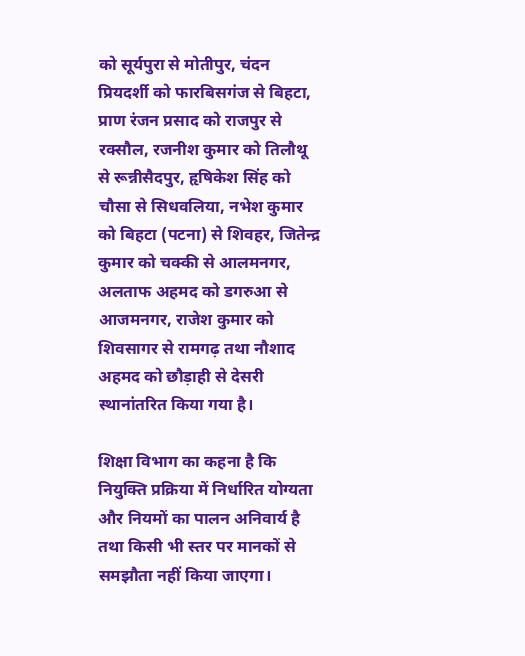को सूर्यपुरा से मोतीपुर, चंदन प्रियदर्शी को फारबिसगंज से बिहटा, प्राण रंजन प्रसाद को राजपुर से रक्सौल, रजनीश कुमार को तिलौथू से रून्नीसैदपुर, हृषिकेश सिंह को चौसा से सिधवलिया, नभेश कुमार को बिहटा (पटना) से शिवहर, जितेन्द्र कुमार को चक्की से आलमनगर, अलताफ अहमद को डगरुआ से आजमनगर, राजेश कुमार को शिवसागर से रामगढ़ तथा नौशाद अहमद को छौड़ाही से देसरी स्थानांतरित किया गया है।

शिक्षा विभाग का कहना है कि नियुक्ति प्रक्रिया में निर्धारित योग्यता और नियमों का पालन अनिवार्य है तथा किसी भी स्तर पर मानकों से समझौता नहीं किया जाएगा।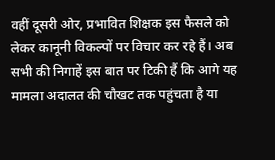वहीं दूसरी ओर, प्रभावित शिक्षक इस फैसले को लेकर कानूनी विकल्पों पर विचार कर रहे हैं। अब सभी की निगाहें इस बात पर टिकी हैं कि आगे यह मामला अदालत की चौखट तक पहुंचता है या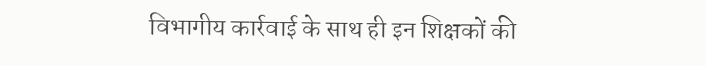विभागीय कार्रवाई के साथ ही इन शिक्षकों की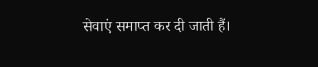सेवाएं समाप्त कर दी जाती हैं।